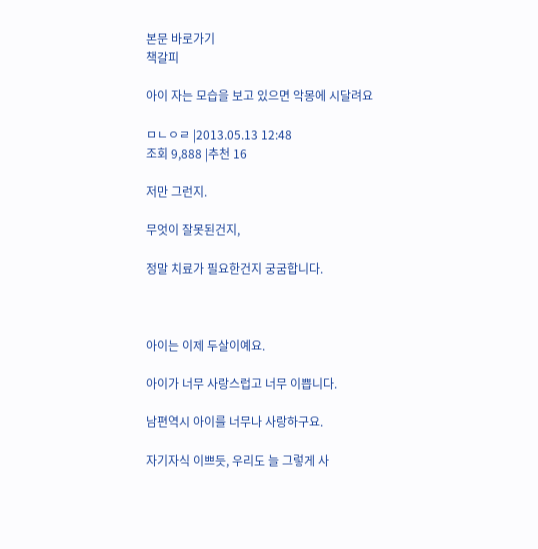본문 바로가기
책갈피

아이 자는 모습을 보고 있으면 악몽에 시달려요

ㅁㄴㅇㄹ |2013.05.13 12:48
조회 9,888 |추천 16

저만 그런지.

무엇이 잘못된건지,

정말 치료가 필요한건지 궁굼합니다.



아이는 이제 두살이예요.

아이가 너무 사랑스럽고 너무 이쁩니다.

남편역시 아이를 너무나 사랑하구요.

자기자식 이쁘듯, 우리도 늘 그렇게 사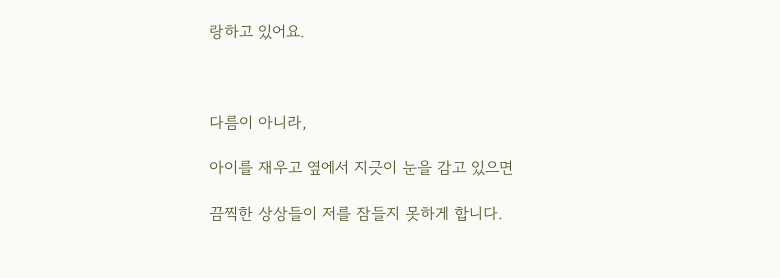랑하고 있어요.



다름이 아니라,

아이를 재우고 옆에서 지긋이 눈을 감고 있으면

끔찍한 상상들이 저를 잠들지 못하게 합니다.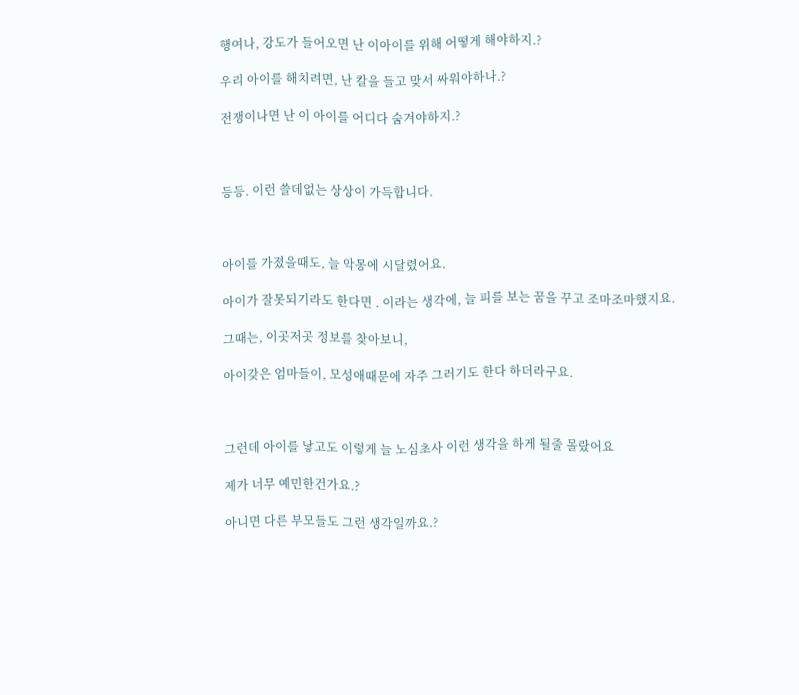행여나, 강도가 들어오면 난 이아이를 위해 어떻게 해야하지.?

우리 아이를 해치려면, 난 칼을 들고 맞서 싸워야하나.?

전쟁이나면 난 이 아이를 어디다 숨겨야하지.?



등등. 이런 쓸데없는 상상이 가득합니다.



아이를 가졌을때도, 늘 악몽에 시달렸어요.

아이가 잘못되기라도 한다면 . 이라는 생각에, 늘 피를 보는 꿈을 꾸고 조마조마했지요.

그때는, 이곳저곳 정보를 찾아보니,

아이갖은 엄마들이, 모성애때문에 자주 그러기도 한다 하더라구요.



그런데 아이를 낳고도 이렇게 늘 노심초사 이런 생각을 하게 될줄 몰랐어요

제가 너무 예민한건가요.?

아니면 다른 부모들도 그런 생각일까요.?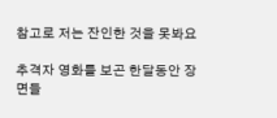참고로 저는 잔인한 것을 못봐요

추격자 영화를 보곤 한달동안 장면들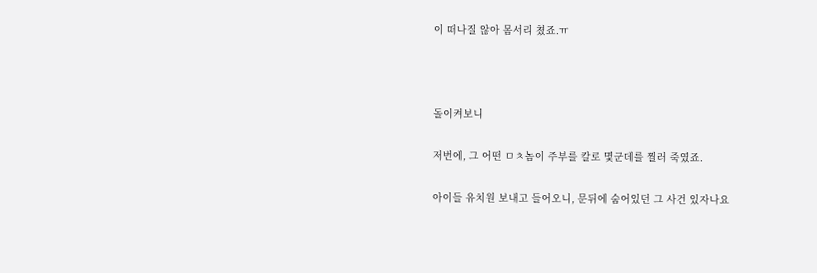이 떠나질 않아 몸서리 쳤죠.ㅠ



돌이켜보니

저번에, 그 어떤 ㅁㅊ놈이 주부를 칼로 몇군데를 찔러 죽였죠.

아이들 유치원 보내고 들어오니, 문뒤에 숨어있던 그 사건 있자나요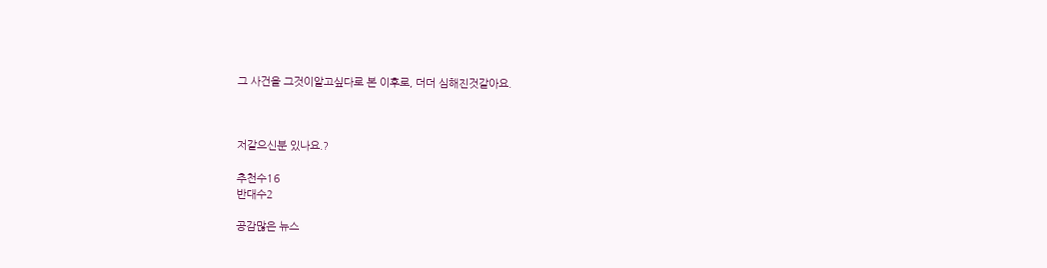그 사건을 그것이알고싶다로 본 이후로, 더더 심해진것같아요.



저같으신분 있나요.?

추천수16
반대수2

공감많은 뉴스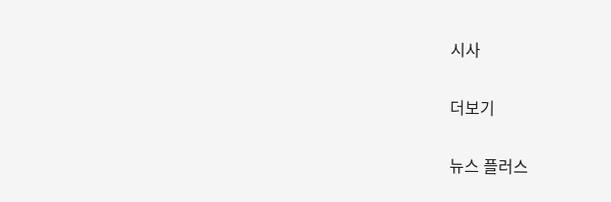시사

더보기

뉴스 플러스